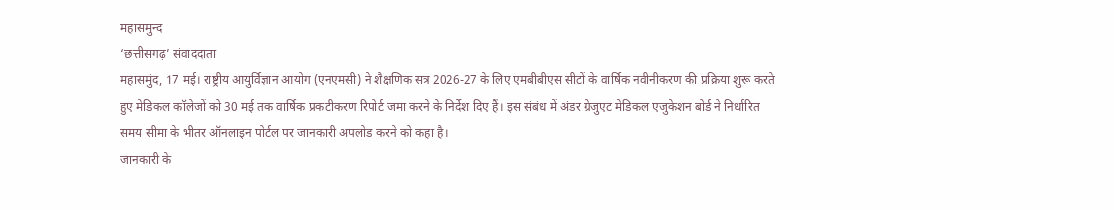महासमुन्द
‘छत्तीसगढ़’ संवाददाता
महासमुंद, 17 मई। राष्ट्रीय आयुर्विज्ञान आयोग (एनएमसी) ने शैक्षणिक सत्र 2026-27 के लिए एमबीबीएस सीटों के वार्षिक नवीनीकरण की प्रक्रिया शुरू करते हुए मेडिकल कॉलेजों को 30 मई तक वार्षिक प्रकटीकरण रिपोर्ट जमा करने के निर्देश दिए हैं। इस संबंध में अंडर ग्रेजुएट मेडिकल एजुकेशन बोर्ड ने निर्धारित समय सीमा के भीतर ऑनलाइन पोर्टल पर जानकारी अपलोड करने को कहा है।
जानकारी के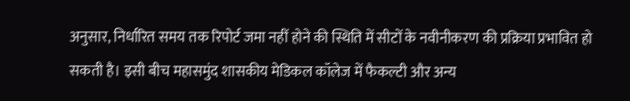अनुसार, निर्धारित समय तक रिपोर्ट जमा नहीं होने की स्थिति में सीटों के नवीनीकरण की प्रक्रिया प्रभावित हो सकती है। इसी बीच महासमुंद शासकीय मेडिकल कॉलेज में फैकल्टी और अन्य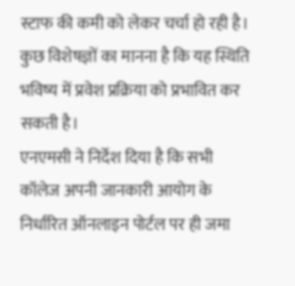स्टाफ की कमी को लेकर चर्चा हो रही है। कुछ विशेषज्ञों का मानना है कि यह स्थिति भविष्य में प्रवेश प्रक्रिया को प्रभावित कर सकती है।
एनएमसी ने निर्देश दिया है कि सभी कॉलेज अपनी जानकारी आयोग के निर्धारित ऑनलाइन पोर्टल पर ही जमा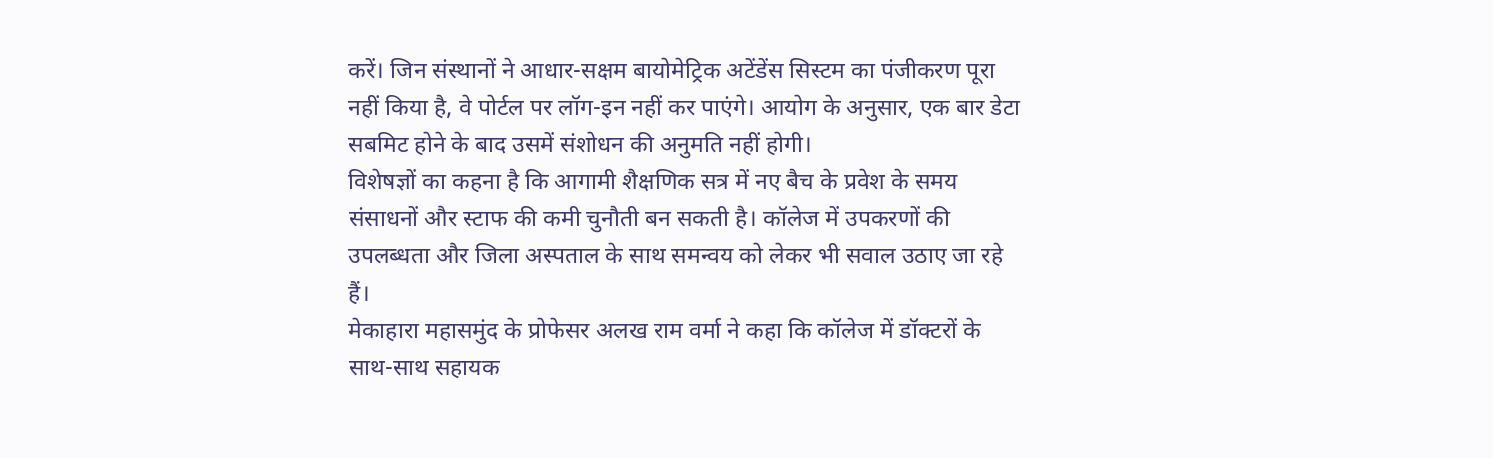करें। जिन संस्थानों ने आधार-सक्षम बायोमेट्रिक अटेंडेंस सिस्टम का पंजीकरण पूरा नहीं किया है, वे पोर्टल पर लॉग-इन नहीं कर पाएंगे। आयोग के अनुसार, एक बार डेटा सबमिट होने के बाद उसमें संशोधन की अनुमति नहीं होगी।
विशेषज्ञों का कहना है कि आगामी शैक्षणिक सत्र में नए बैच के प्रवेश के समय संसाधनों और स्टाफ की कमी चुनौती बन सकती है। कॉलेज में उपकरणों की उपलब्धता और जिला अस्पताल के साथ समन्वय को लेकर भी सवाल उठाए जा रहे हैं।
मेकाहारा महासमुंद के प्रोफेसर अलख राम वर्मा ने कहा कि कॉलेज में डॉक्टरों के साथ-साथ सहायक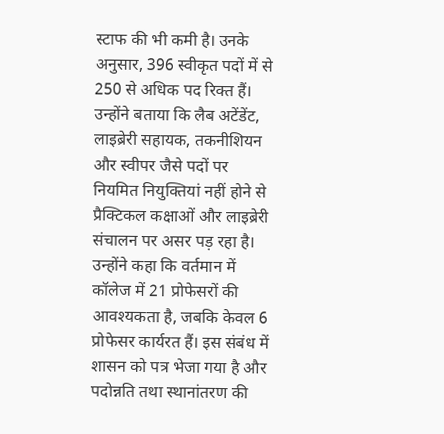स्टाफ की भी कमी है। उनके अनुसार, 396 स्वीकृत पदों में से 250 से अधिक पद रिक्त हैं। उन्होंने बताया कि लैब अटेंडेंट, लाइब्रेरी सहायक, तकनीशियन और स्वीपर जैसे पदों पर नियमित नियुक्तियां नहीं होने से प्रैक्टिकल कक्षाओं और लाइब्रेरी संचालन पर असर पड़ रहा है। उन्होंने कहा कि वर्तमान में कॉलेज में 21 प्रोफेसरों की आवश्यकता है, जबकि केवल 6 प्रोफेसर कार्यरत हैं। इस संबंध में शासन को पत्र भेजा गया है और पदोन्नति तथा स्थानांतरण की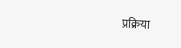प्रक्रिया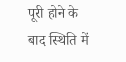पूरी होने के बाद स्थिति में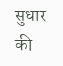सुधार की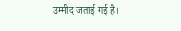उम्मीद जताई गई है।